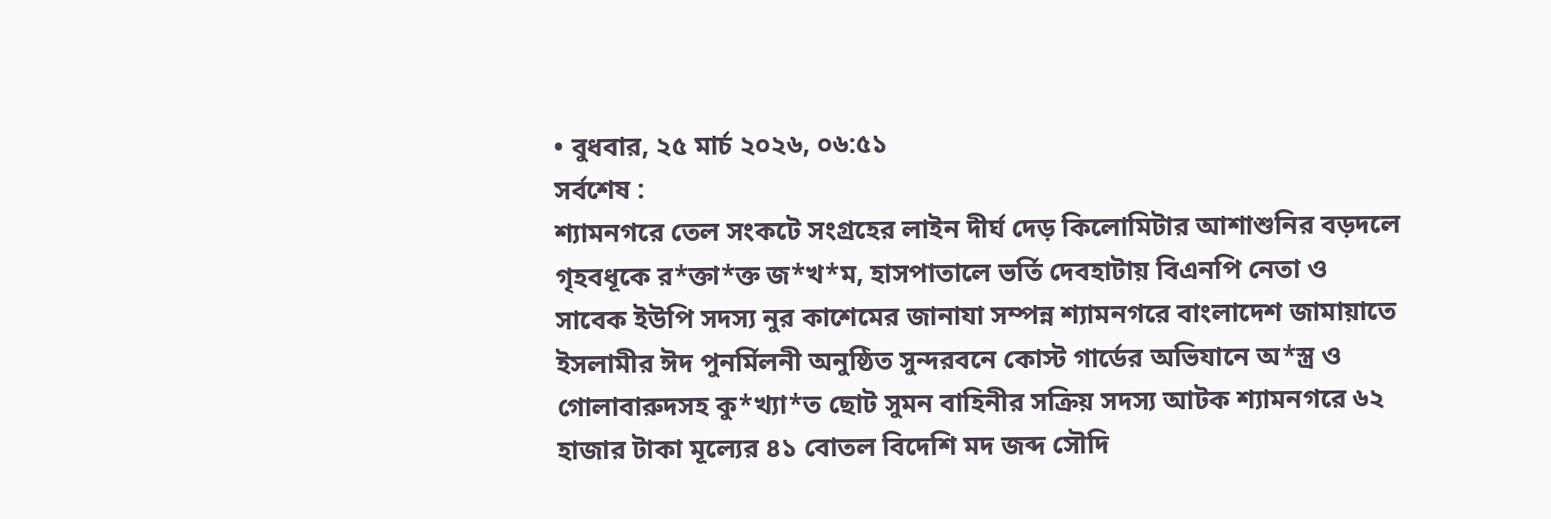• বুধবার, ২৫ মার্চ ২০২৬, ০৬:৫১
সর্বশেষ :
শ্যামনগরে তেল সংকটে সংগ্রহের লাইন দীর্ঘ দেড় কিলোমিটার আশাশুনির বড়দলে গৃহবধূকে র*ক্তা*ক্ত জ*খ*ম, হাসপাতালে ভর্তি দেবহাটায় বিএনপি নেতা ও সাবেক ইউপি সদস্য নুর কাশেমের জানাযা সম্পন্ন শ্যামনগরে বাংলাদেশ জামায়াতে ইসলামীর ঈদ পুনর্মিলনী অনুষ্ঠিত সুন্দরবনে কোস্ট গার্ডের অভিযানে অ*স্ত্র ও গোলাবারুদসহ কু*খ্যা*ত ছোট সুমন বাহিনীর সক্রিয় সদস্য আটক শ্যামনগরে ৬২ হাজার টাকা মূল্যের ৪১ বোতল বিদেশি মদ জব্দ সৌদি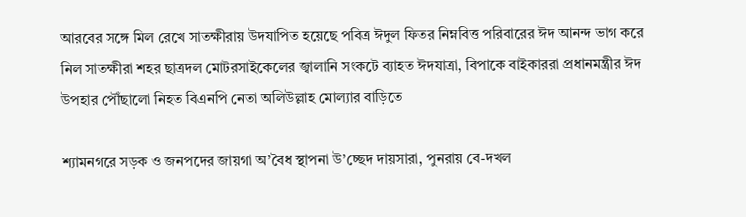আরবের সঙ্গে মিল রেখে সাতক্ষীরায় উদযাপিত হয়েছে পবিত্র ঈদুল ফিতর নিম্নবিত্ত পরিবারের ঈদ আনন্দ ভাগ করে নিল সাতক্ষীরা শহর ছাত্রদল মোটরসাইকেলের জ্বালানি সংকটে ব্যাহত ঈদযাত্রা, বিপাকে বাইকাররা প্রধানমন্ত্রীর ঈদ উপহার পৌঁছালো নিহত বিএনপি নেতা অলিউল্লাহ মোল্যার বাড়িতে

শ্যামনগরে সড়ক ও জনপদের জায়গা অ’বৈধ স্থাপনা উ’চ্ছেদ দায়সারা, পুনরায় বে-দখল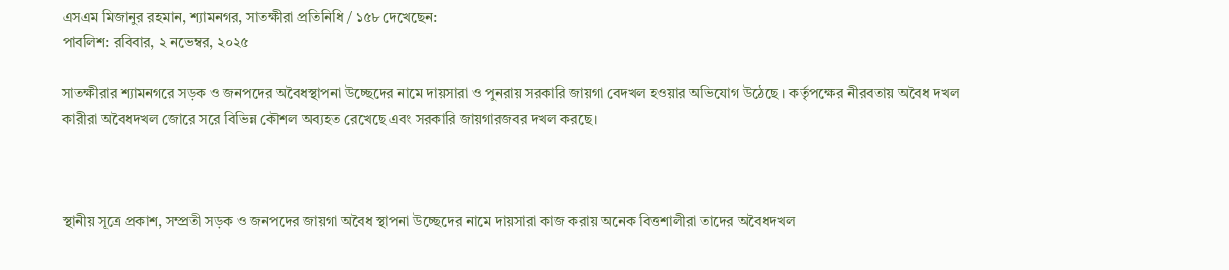এসএম মিজানুর রহমান, শ্যামনগর, সাতক্ষীরা প্রতিনিধি / ১৫৮ দেখেছেন:
পাবলিশ: রবিবার, ২ নভেম্বর, ২০২৫

সাতক্ষীরার শ্যামনগরে সড়ক ও জনপদের অবৈধস্থাপনা উচ্ছেদের নামে দায়সারা ও পুনরায় সরকারি জায়গা বেদখল হওয়ার অভিযোগ উঠেছে । কর্তৃপক্ষের নীরবতায় অবৈধ দখল কারীরা অবৈধদখল জোরে সরে বিভিন্ন কৌশল অব্যহত রেখেছে এবং সরকারি জায়গারজবর দখল করছে।



স্থানীয় সূত্রে প্রকাশ, সম্প্রতী সড়ক ও জনপদের জায়গা অবৈধ স্থাপনা উচ্ছেদের নামে দায়সারা কাজ করায় অনেক বিত্তশালীরা তাদের অবৈধদখল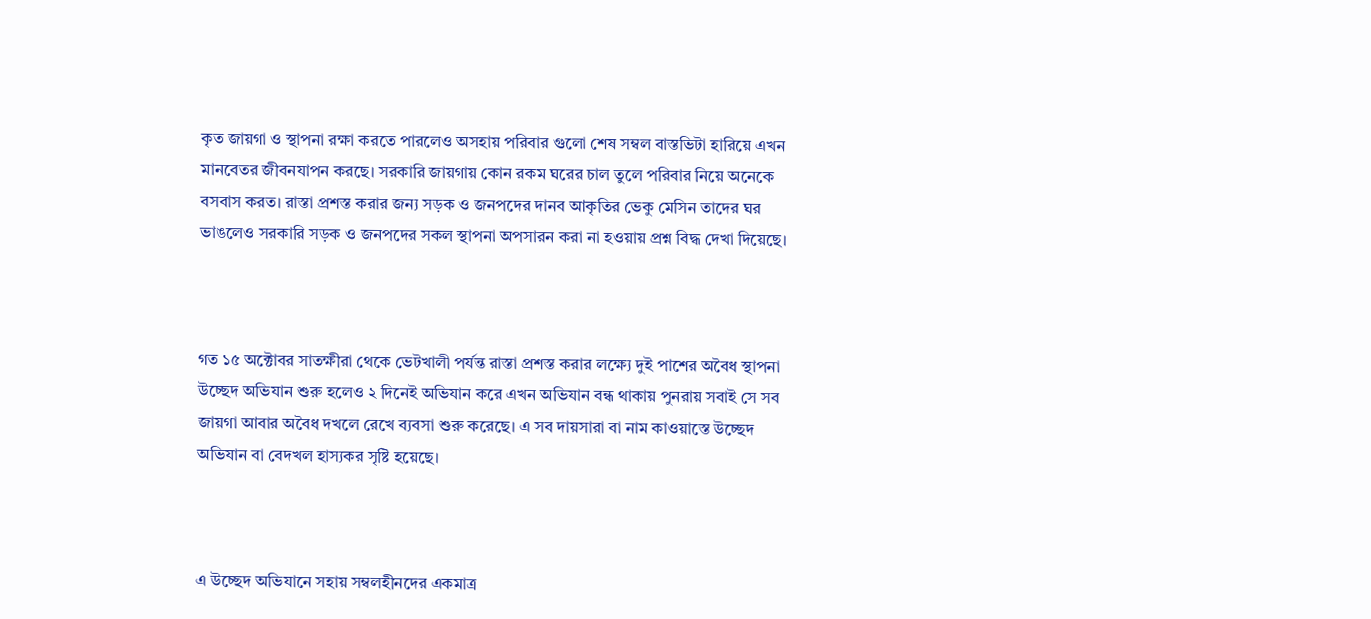কৃত জায়গা ও স্থাপনা রক্ষা করতে পারলেও অসহায় পরিবার গুলো শেষ সম্বল বাস্তভিটা হারিয়ে এখন মানবেতর জীবনযাপন করছে। সরকারি জায়গায় কোন রকম ঘরের চাল তুলে পরিবার নিয়ে অনেকে বসবাস করত। রাস্তা প্রশস্ত করার জন্য সড়ক ও জনপদের দানব আকৃতির ভেকু মেসিন তাদের ঘর ভাঙলেও সরকারি সড়ক ও জনপদের সকল স্থাপনা অপসারন করা না হওয়ায় প্রশ্ন বিদ্ধ দেখা দিয়েছে।



গত ১৫ অক্টোবর সাতক্ষীরা থেকে ভেটখালী পর্যন্ত রাস্তা প্রশস্ত করার লক্ষ্যে দুই পাশের অবৈধ স্থাপনা উচ্ছেদ অভিযান শুরু হলেও ২ দিনেই অভিযান করে এখন অভিযান বন্ধ থাকায় পুনরায় সবাই সে সব জায়গা আবার অবৈধ দখলে রেখে ব্যবসা শুরু করেছে। এ সব দায়সারা বা নাম কাওয়াস্তে উচ্ছেদ অভিযান বা বেদখল হাস্যকর সৃষ্টি হয়েছে।



এ উচ্ছেদ অভিযানে সহায় সম্বলহীনদের একমাত্র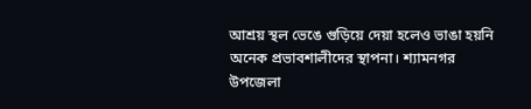আশ্রয় স্থল ভেঙে গুড়িয়ে দেয়া হলেও ভাঙা হয়নি অনেক প্রভাবশালীদের স্থাপনা। শ্যামনগর উপজেলা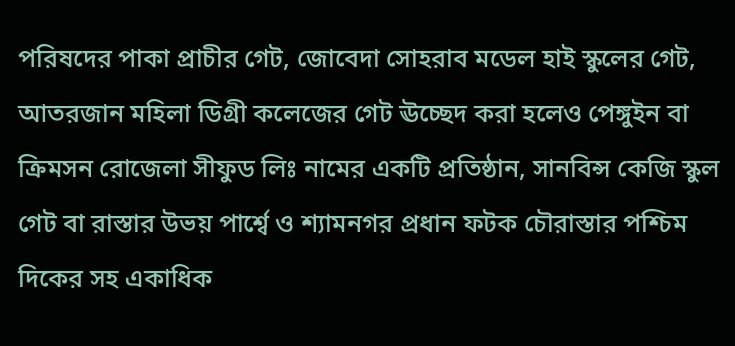পরিষদের পাকা প্রাচীর গেট, জোবেদা সোহরাব মডেল হাই স্কুলের গেট, আতরজান মহিলা ডিগ্রী কলেজের গেট ঊচ্ছেদ করা হলেও পেঙ্গুইন বা ক্রিমসন রোজেলা সীফুড লিঃ নামের একটি প্রতিষ্ঠান, সানবিন্স কেজি স্কুল গেট বা রাস্তার উভয় পার্শ্বে ও শ্যামনগর প্রধান ফটক চৌরাস্তার পশ্চিম দিকের সহ একাধিক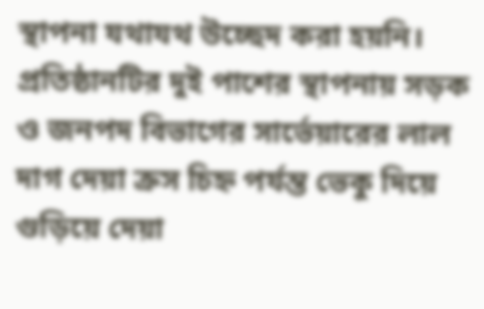স্থাপনা যথাযথ উচ্ছেদ করা হয়নি। প্রতিষ্ঠানটির দুই পাশের স্থাপনায় সড়ক ও জনপদ বিভাগের সার্ভেয়ারের লাল দাগ দেয়া ক্রস চিহ্ন পর্যন্ত ভেকু দিয়ে গুড়িয়ে দেয়া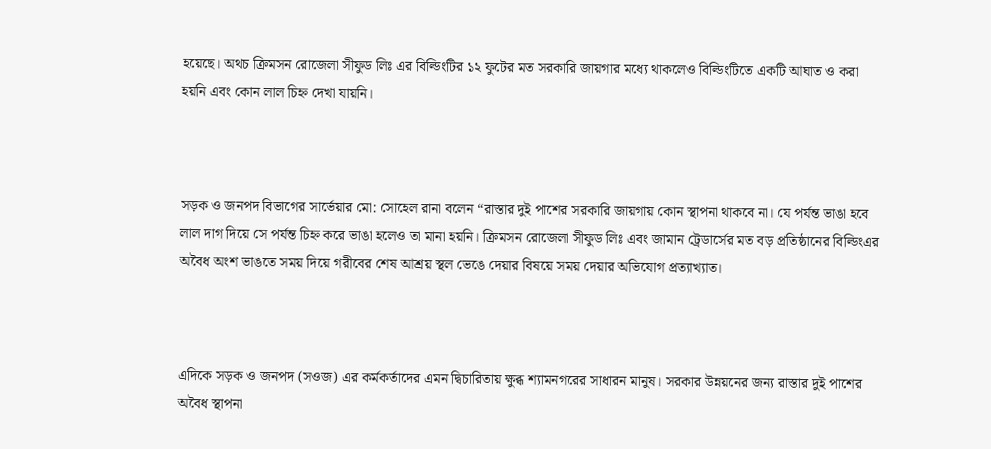হয়েছে। অথচ ক্রিমসন রোজেলা সীফুড লিঃ এর বিল্ডিংটির ১২ ফুটের মত সরকারি জায়গার মধ্যে থাকলেও বিল্ডিংটিতে একটি আঘাত ও করা হয়নি এবং কোন লাল চিহ্ন দেখা যায়নি।



সড়ক ও জনপদ বিভাগের সার্ভেয়ার মো: সোহেল রানা বলেন “রাস্তার দুই পাশের সরকারি জায়গায় কোন স্থাপনা থাকবে না। যে পর্যন্ত ভাঙা হবে লাল দাগ দিয়ে সে পর্যন্ত চিহ্ন করে ভাঙা হলেও তা মানা হয়নি। ক্রিমসন রোজেলা সীফুড লিঃ এবং জামান ট্রেডার্সের মত বড় প্রতিষ্ঠানের বিল্ডিংএর অবৈধ অংশ ভাঙতে সময় দিয়ে গরীবের শেষ আশ্রয় স্থল ভেঙে দেয়ার বিষয়ে সময় দেয়ার অভিযোগ প্রত্যাখ্যাত।



এদিকে সড়ক ও জনপদ (সওজ) এর কর্মকর্তাদের এমন দ্বিচারিতায় ক্ষুব্ধ শ্যামনগরের সাধারন মানুষ। সরকার উন্নয়নের জন্য রাস্তার দুই পাশের অবৈধ স্থাপনা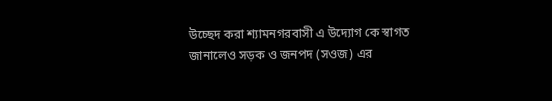উচ্ছেদ করা শ্যামনগরবাসী এ উদ্যোগ কে স্বাগত জানালেও সড়ক ও জনপদ (সওজ) এর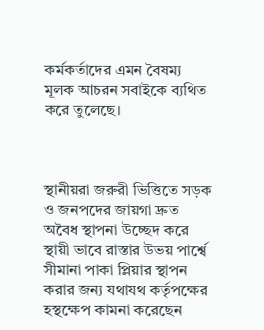কর্মকর্তাদের এমন বৈষম্য মূলক আচরন সবাইকে ব্যথিত করে তুলেছে।



স্থানীয়রা জরুরী ভিত্তিতে সড়ক ও জনপদের জায়গা দ্রুত অবৈধ স্থাপনা উচ্ছেদ করে স্থায়ী ভাবে রাস্তার উভয় পার্শ্বে সীমানা পাকা প্লিয়ার স্থাপন করার জন্য যথাযথ কর্তৃপক্ষের হস্থক্ষেপ কামনা করেছেন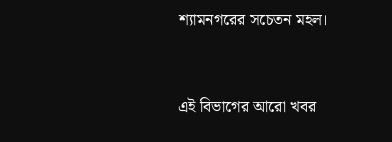শ্যামনগরের সচেতন মহল।


এই বিভাগের আরো খবর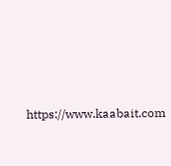https://www.kaabait.com